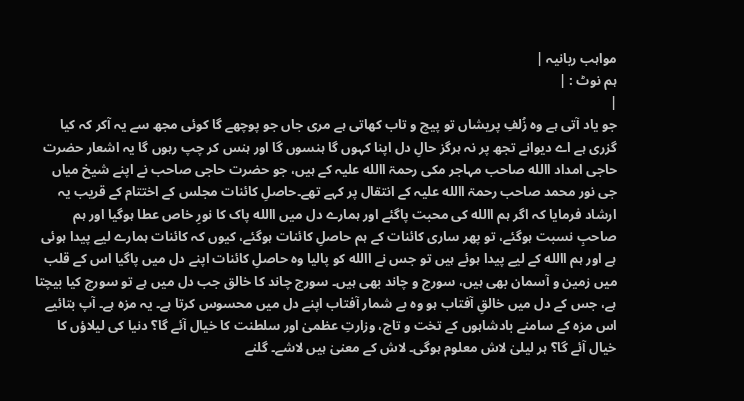مواہب ربانیہ |
ہم نوٹ : |
|
جو یاد آتی ہے وہ زُلفِ پریشاں تو پیچ و تاب کھاتی ہے مری جاں جو پوچھے گا کوئی مجھ سے یہ آکر کہ کیا گزری ہے اے دیوانے تجھ پر نہ ہرگز حالِ دل اپنا کہوں گا ہنسوں گا اور ہنس کر چپ رہوں گا یہ اشعار حضرت حاجی امداد االله صاحب مہاجر مکی رحمۃ االله علیہ کے ہیں، جو حضرت حاجی صاحب نے اپنے شیخ میاں جی نور محمد صاحب رحمۃ االله علیہ کے انتقال پر کہے تھے۔حاصلِ کائنات مجلس کے اختتام کے قریب یہ ارشاد فرمایا کہ اگر ہم االله کی محبت پاگئے اور ہمارے دل میں االله پاک کا نورِ خاص عطا ہوگیا اور ہم صاحبِ نسبت ہوگئے، تو پھر ساری کائنات کے ہم حاصلِ کائنات ہوگئے، کیوں کہ کائنات ہمارے لیے پیدا ہوئی ہے اور ہم االله کے لیے پیدا ہوئے ہیں تو جس نے االله کو پالیا وہ حاصلِ کائنات اپنے دل میں پاگیا اس کے قلب میں زمین و آسمان بھی ہیں، سورج و چاند بھی ہیں۔ سورج چاند کا خالق جب دل میں ہے تو سورج کیا بیچتا ہے، جس کے دل میں خالقِ آفتاب ہو وہ بے شمار آفتاب اپنے دل میں محسوس کرتا ہے۔ یہ مزہ ہے۔ آپ بتائیے اس مزہ کے سامنے بادشاہوں کے تخت و تاج، وزارتِ عظمیٰ اور سلطنت کا خیال آئے گا؟ دنیا کی لیلاؤں کا خیال آئے گا؟ ہر لیلیٰ لاش معلوم ہوگی۔ لاش کے معنیٰ ہیں لاشے۔ گلنے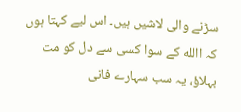سڑنے والی لاشیں ہیں۔ اس لیے کہتا ہوں کہ االله کے سوا کسی سے دل کو مت بہلاؤ، یہ سب سہارے فانی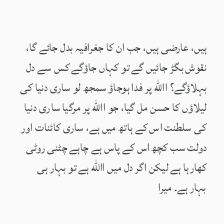ہیں، عارضی ہیں، جب ان کا جغرافیہ بدل جائے گا، نقوش بگڑ جائیں گے تو کہاں جاؤگے کس سے دل بہلاؤگے؟ االله پر فدا ہوجاؤ سمجھ لو ساری دنیا کی لیلاؤں کا حسن مل گیا، جو االله پر مرگیا ساری دنیا کی سلطنت اس کے ہاتھ میں ہے، ساری کائنات اور دولت سب کچھ اس کے پاس ہے چاہے چٹنی روٹی کھارہا ہے لیکن اگر دل میں االله ہے تو بہار ہی بہار ہے۔ میرا